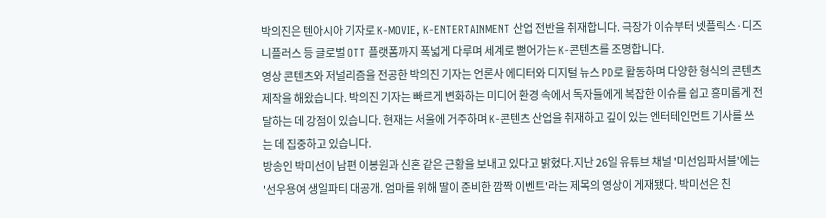박의진은 텐아시아 기자로 K-MOVIE, K-ENTERTAINMENT 산업 전반을 취재합니다. 극장가 이슈부터 넷플릭스·디즈니플러스 등 글로벌 OTT 플랫폼까지 폭넓게 다루며 세계로 뻗어가는 K-콘텐츠를 조명합니다.
영상 콘텐츠와 저널리즘을 전공한 박의진 기자는 언론사 에디터와 디지털 뉴스 PD로 활동하며 다양한 형식의 콘텐츠 제작을 해왔습니다. 박의진 기자는 빠르게 변화하는 미디어 환경 속에서 독자들에게 복잡한 이슈를 쉽고 흥미롭게 전달하는 데 강점이 있습니다. 현재는 서울에 거주하며 K-콘텐츠 산업을 취재하고 깊이 있는 엔터테인먼트 기사를 쓰는 데 집중하고 있습니다.
방송인 박미선이 남편 이봉원과 신혼 같은 근황을 보내고 있다고 밝혔다.지난 26일 유튜브 채널 '미선임파서블'에는 '선우용여 생일파티 대공개. 엄마를 위해 딸이 준비한 깜짝 이벤트'라는 제목의 영상이 게재됐다. 박미선은 친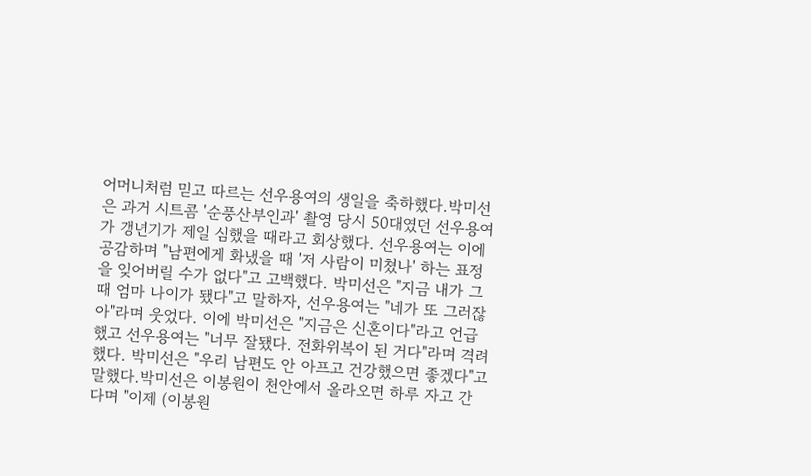어머니처럼 믿고 따르는 선우용여의 생일을 축하했다.박미선은 과거 시트콤 '순풍산부인과' 촬영 당시 50대였던 선우용여가 갱년기가 제일 심했을 때라고 회상했다. 선우용여는 이에 공감하며 "남편에게 화냈을 때 '저 사람이 미쳤나' 하는 표정을 잊어버릴 수가 없다"고 고백했다. 박미선은 "지금 내가 그때 엄마 나이가 됐다"고 말하자, 선우용여는 "네가 또 그러잖아"라며 웃었다. 이에 박미선은 "지금은 신혼이다"라고 언급했고 선우용여는 "너무 잘됐다. 전화위복이 된 거다"라며 격려했다. 박미선은 "우리 남편도 안 아프고 건강했으면 좋겠다"고 말했다.박미선은 이봉원이 천안에서 올라오면 하루 자고 간다며 "이제 (이봉원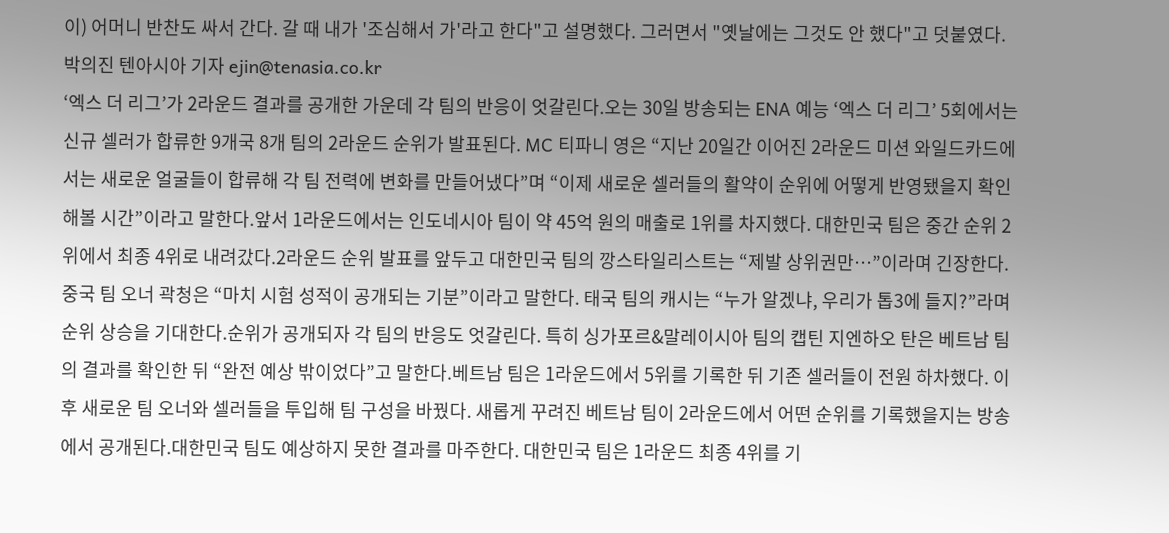이) 어머니 반찬도 싸서 간다. 갈 때 내가 '조심해서 가'라고 한다"고 설명했다. 그러면서 "옛날에는 그것도 안 했다"고 덧붙였다.박의진 텐아시아 기자 ejin@tenasia.co.kr
‘엑스 더 리그’가 2라운드 결과를 공개한 가운데 각 팀의 반응이 엇갈린다.오는 30일 방송되는 ENA 예능 ‘엑스 더 리그’ 5회에서는 신규 셀러가 합류한 9개국 8개 팀의 2라운드 순위가 발표된다. MC 티파니 영은 “지난 20일간 이어진 2라운드 미션 와일드카드에서는 새로운 얼굴들이 합류해 각 팀 전력에 변화를 만들어냈다”며 “이제 새로운 셀러들의 활약이 순위에 어떻게 반영됐을지 확인해볼 시간”이라고 말한다.앞서 1라운드에서는 인도네시아 팀이 약 45억 원의 매출로 1위를 차지했다. 대한민국 팀은 중간 순위 2위에서 최종 4위로 내려갔다.2라운드 순위 발표를 앞두고 대한민국 팀의 깡스타일리스트는 “제발 상위권만…”이라며 긴장한다. 중국 팀 오너 곽청은 “마치 시험 성적이 공개되는 기분”이라고 말한다. 태국 팀의 캐시는 “누가 알겠냐, 우리가 톱3에 들지?”라며 순위 상승을 기대한다.순위가 공개되자 각 팀의 반응도 엇갈린다. 특히 싱가포르&말레이시아 팀의 캡틴 지엔하오 탄은 베트남 팀의 결과를 확인한 뒤 “완전 예상 밖이었다”고 말한다.베트남 팀은 1라운드에서 5위를 기록한 뒤 기존 셀러들이 전원 하차했다. 이후 새로운 팀 오너와 셀러들을 투입해 팀 구성을 바꿨다. 새롭게 꾸려진 베트남 팀이 2라운드에서 어떤 순위를 기록했을지는 방송에서 공개된다.대한민국 팀도 예상하지 못한 결과를 마주한다. 대한민국 팀은 1라운드 최종 4위를 기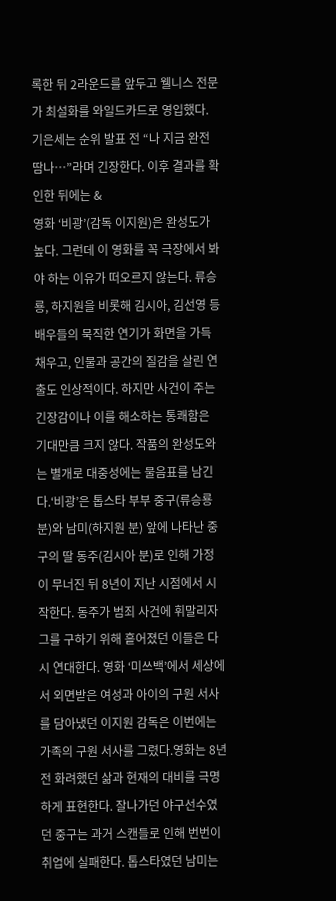록한 뒤 2라운드를 앞두고 웰니스 전문가 최설화를 와일드카드로 영입했다. 기은세는 순위 발표 전 “나 지금 완전 땀나…”라며 긴장한다. 이후 결과를 확인한 뒤에는 &
영화 ‘비광’(감독 이지원)은 완성도가 높다. 그런데 이 영화를 꼭 극장에서 봐야 하는 이유가 떠오르지 않는다. 류승룡, 하지원을 비롯해 김시아, 김선영 등 배우들의 묵직한 연기가 화면을 가득 채우고, 인물과 공간의 질감을 살린 연출도 인상적이다. 하지만 사건이 주는 긴장감이나 이를 해소하는 통쾌함은 기대만큼 크지 않다. 작품의 완성도와는 별개로 대중성에는 물음표를 남긴다.‘비광’은 톱스타 부부 중구(류승룡 분)와 남미(하지원 분) 앞에 나타난 중구의 딸 동주(김시아 분)로 인해 가정이 무너진 뒤 8년이 지난 시점에서 시작한다. 동주가 범죄 사건에 휘말리자 그를 구하기 위해 흩어졌던 이들은 다시 연대한다. 영화 ‘미쓰백’에서 세상에서 외면받은 여성과 아이의 구원 서사를 담아냈던 이지원 감독은 이번에는 가족의 구원 서사를 그렸다.영화는 8년 전 화려했던 삶과 현재의 대비를 극명하게 표현한다. 잘나가던 야구선수였던 중구는 과거 스캔들로 인해 번번이 취업에 실패한다. 톱스타였던 남미는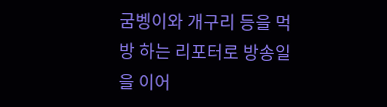굼벵이와 개구리 등을 먹방 하는 리포터로 방송일을 이어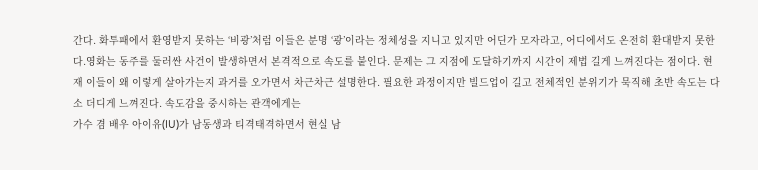간다. 화투패에서 환영받지 못하는 ‘비광’처럼 이들은 분명 ‘광’이라는 정체성을 지니고 있지만 어딘가 모자라고, 어디에서도 온전히 환대받지 못한다.영화는 동주를 둘러싼 사건이 발생하면서 본격적으로 속도를 붙인다. 문제는 그 지점에 도달하기까지 시간이 제법 길게 느껴진다는 점이다. 현재 이들이 왜 이렇게 살아가는지 과거를 오가면서 차근차근 설명한다. 필요한 과정이지만 빌드업이 길고 전체적인 분위기가 묵직해 초반 속도는 다소 더디게 느껴진다. 속도감을 중시하는 관객에게는
가수 겸 배우 아이유(IU)가 남동생과 티격태격하면서 현실 남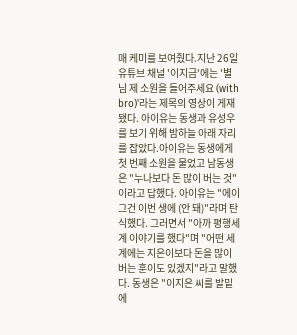매 케미를 보여줬다.지난 26일 유튜브 채널 '이지금'에는 '별님 제 소원을 들어주세요 (with bro)'라는 제목의 영상이 게재됐다. 아이유는 동생과 유성우를 보기 위해 밤하늘 아래 자리를 잡았다.아이유는 동생에게 첫 번째 소원을 물었고 남동생은 "누나보다 돈 많이 버는 것"이라고 답했다. 아이유는 "에이 그건 이번 생에 (안 돼)"라며 탄식했다. 그러면서 "아까 평행세계 이야기를 했다"며 "어떤 세계에는 지은이보다 돈을 많이 버는 훈이도 있겠지"라고 말했다. 동생은 "이지은 씨를 발밑에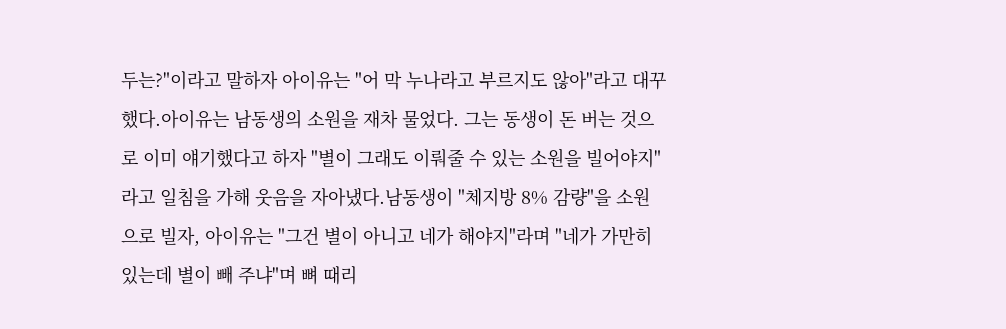두는?"이라고 말하자 아이유는 "어 막 누나라고 부르지도 않아"라고 대꾸했다.아이유는 남동생의 소원을 재차 물었다. 그는 동생이 돈 버는 것으로 이미 얘기했다고 하자 "별이 그래도 이뤄줄 수 있는 소원을 빌어야지"라고 일침을 가해 웃음을 자아냈다.남동생이 "체지방 8% 감량"을 소원으로 빌자, 아이유는 "그건 별이 아니고 네가 해야지"라며 "네가 가만히 있는데 별이 빼 주냐"며 뼈 때리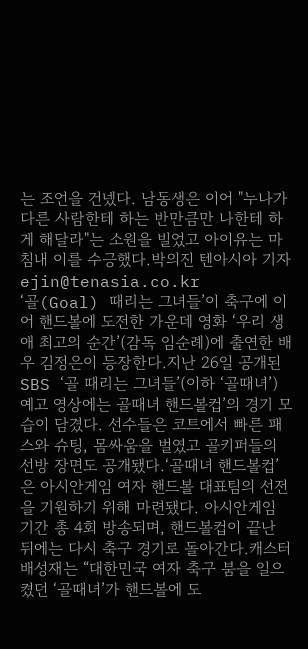는 조언을 건넸다. 남동생은 이어 "누나가 다른 사람한테 하는 반만큼만 나한테 하게 해달라"는 소원을 빌었고 아이유는 마침내 이를 수긍했다.박의진 텐아시아 기자 ejin@tenasia.co.kr
‘골(Goal) 때리는 그녀들’이 축구에 이어 핸드볼에 도전한 가운데 영화 ‘우리 생애 최고의 순간’(감독 임순례)에 출연한 배우 김정은이 등장한다.지난 26일 공개된 SBS ‘골 때리는 그녀들’(이하 ‘골때녀’) 예고 영상에는 골때녀 핸드볼컵’의 경기 모습이 담겼다. 선수들은 코트에서 빠른 패스와 슈팅, 몸싸움을 벌였고 골키퍼들의 선방 장면도 공개됐다.‘골때녀 핸드볼컵’은 아시안게임 여자 핸드볼 대표팀의 선전을 기원하기 위해 마련됐다. 아시안게임 기간 총 4회 방송되며, 핸드볼컵이 끝난 뒤에는 다시 축구 경기로 돌아간다.캐스터 배성재는 “대한민국 여자 축구 붐을 일으켰던 ‘골때녀’가 핸드볼에 도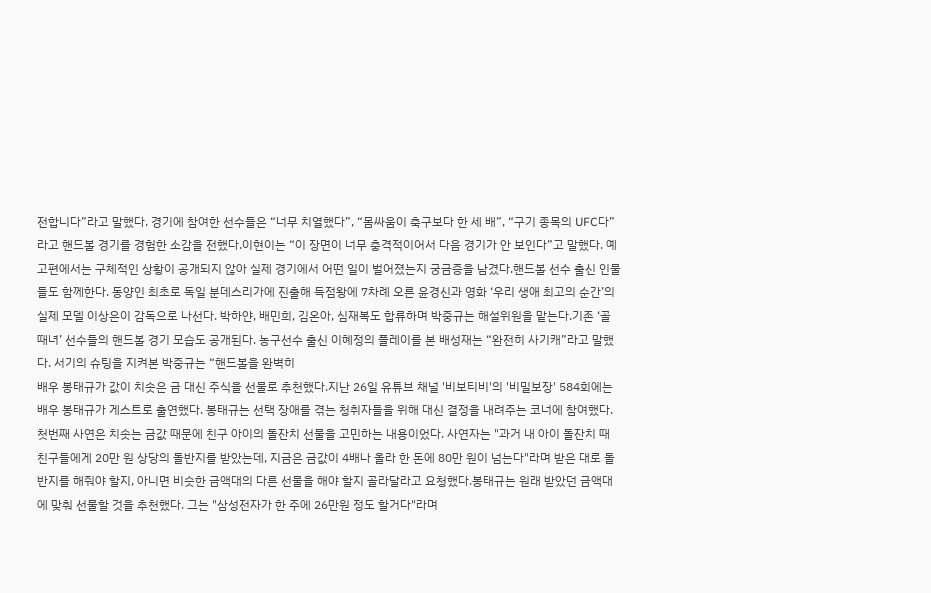전합니다”라고 말했다. 경기에 참여한 선수들은 “너무 치열했다”, “몸싸움이 축구보다 한 세 배”, “구기 종목의 UFC다”라고 핸드볼 경기를 경험한 소감을 전했다.이현이는 “이 장면이 너무 충격적이어서 다음 경기가 안 보인다”고 말했다. 예고편에서는 구체적인 상황이 공개되지 않아 실제 경기에서 어떤 일이 벌어졌는지 궁금증을 남겼다.핸드볼 선수 출신 인물들도 함께한다. 동양인 최초로 독일 분데스리가에 진출해 득점왕에 7차례 오른 윤경신과 영화 ‘우리 생애 최고의 순간’의 실제 모델 이상은이 감독으로 나선다. 박하얀, 배민희, 김온아, 심재복도 합류하며 박중규는 해설위원을 맡는다.기존 ‘골때녀’ 선수들의 핸드볼 경기 모습도 공개된다. 농구선수 출신 이혜정의 플레이를 본 배성재는 “완전히 사기캐”라고 말했다. 서기의 슈팅을 지켜본 박중규는 “핸드볼을 완벽히
배우 봉태규가 값이 치솟은 금 대신 주식을 선물로 추천했다.지난 26일 유튜브 채널 '비보티비'의 '비밀보장' 584회에는 배우 봉태규가 게스트로 출연했다. 봉태규는 선택 장애를 겪는 청취자들을 위해 대신 결정을 내려주는 코너에 참여했다.첫번째 사연은 치솟는 금값 때문에 친구 아이의 돌잔치 선물을 고민하는 내용이었다. 사연자는 "과거 내 아이 돌잔치 때 친구들에게 20만 원 상당의 돌반지를 받았는데, 지금은 금값이 4배나 올라 한 돈에 80만 원이 넘는다"라며 받은 대로 돌반지를 해줘야 할지, 아니면 비슷한 금액대의 다른 선물을 해야 할지 골라달라고 요청했다.봉태규는 원래 받았던 금액대에 맞춰 선물할 것을 추천했다. 그는 "삼성전자가 한 주에 26만원 정도 할거다"라며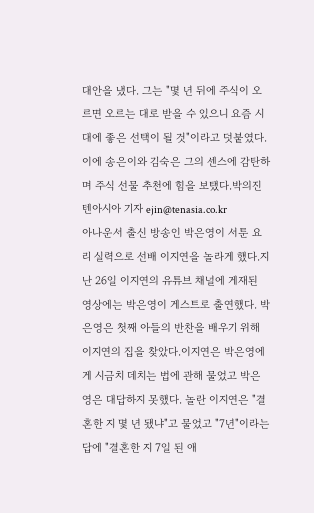대안을 냈다. 그는 "몇 년 뒤에 주식이 오르면 오르는 대로 받을 수 있으니 요즘 시대에 좋은 선택이 될 것"이라고 덧붙였다. 이에 송은이와 김숙은 그의 센스에 감탄하며 주식 선물 추천에 힘을 보탰다.박의진 텐아시아 기자 ejin@tenasia.co.kr
아나운서 출신 방송인 박은영이 서툰 요리 실력으로 선배 이지연을 놀라게 했다.지난 26일 이지연의 유튜브 채널에 게재된 영상에는 박은영이 게스트로 출연했다. 박은영은 첫째 아들의 반찬을 배우기 위해 이지연의 집을 찾았다.이지연은 박은영에게 시금치 데치는 법에 관해 물었고 박은영은 대답하지 못했다. 놀란 이지연은 "결혼한 지 몇 년 됐냐"고 물었고 "7년"이라는 답에 "결혼한 지 7일 된 애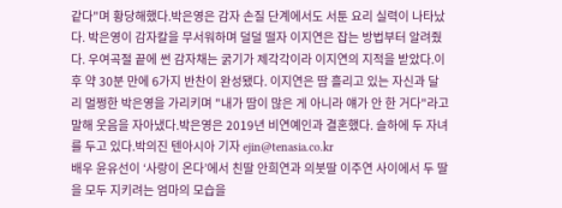같다"며 황당해했다.박은영은 감자 손질 단계에서도 서툰 요리 실력이 나타났다. 박은영이 감자칼을 무서워하며 덜덜 떨자 이지연은 잡는 방법부터 알려줬다. 우여곡절 끝에 썬 감자채는 굵기가 제각각이라 이지연의 지적을 받았다.이후 약 30분 만에 6가지 반찬이 완성됐다. 이지연은 땀 흘리고 있는 자신과 달리 멀쩡한 박은영을 가리키며 "내가 땀이 많은 게 아니라 얘가 안 한 거다"라고 말해 웃음을 자아냈다.박은영은 2019년 비연예인과 결혼했다. 슬하에 두 자녀를 두고 있다.박의진 텐아시아 기자 ejin@tenasia.co.kr
배우 윤유선이 ‘사랑이 온다’에서 친딸 안희연과 의붓딸 이주연 사이에서 두 딸을 모두 지키려는 엄마의 모습을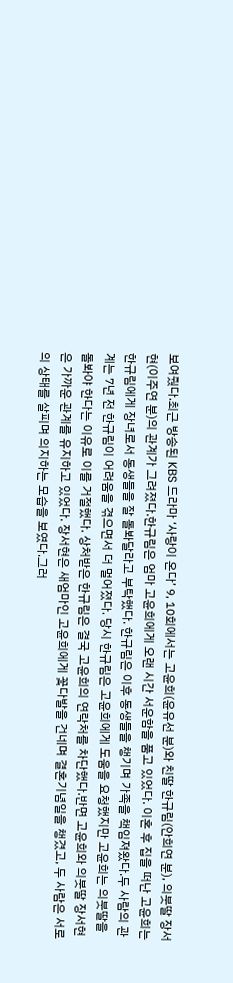보여줬다.최근 방송된 KBS 드라마 ‘사랑이 온다’ 9, 10회에서는 고윤희(윤유선 분)와 친딸 한규림(안희연 분), 의붓딸 장서현(이주연 분)의 관계가 그려졌다.한규림은 엄마 고윤희에게 오랜 시간 서운함을 품고 있었다. 이혼 후 집을 떠난 고윤희는 한규림에게 장녀로서 동생들을 잘 돌봐달라고 부탁했다. 한규림은 이후 동생들을 챙기며 가족을 책임져왔다.두 사람의 관계는 7년 전 한규림이 어려움을 겪으면서 더 멀어졌다. 당시 한규림은 고윤희에게 도움을 요청했지만 고윤희는 의붓딸을 돌봐야 한다는 이유로 이를 거절했다. 상처받은 한규림은 결국 고윤희의 연락처를 차단했다.반면 고윤희와 의붓딸 장서현은 가까운 관계를 유지하고 있었다. 장서현은 새엄마인 고윤희에게 꽃다발을 건네며 결혼기념일을 챙겼고, 두 사람은 서로의 상태를 살피며 의지하는 모습을 보였다.그러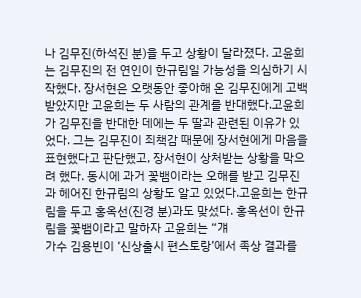나 김무진(하석진 분)을 두고 상황이 달라졌다. 고윤희는 김무진의 전 연인이 한규림일 가능성을 의심하기 시작했다. 장서현은 오랫동안 좋아해 온 김무진에게 고백받았지만 고윤희는 두 사람의 관계를 반대했다.고윤희가 김무진을 반대한 데에는 두 딸과 관련된 이유가 있었다. 그는 김무진이 죄책감 때문에 장서현에게 마음을 표현했다고 판단했고, 장서현이 상처받는 상황을 막으려 했다. 동시에 과거 꽃뱀이라는 오해를 받고 김무진과 헤어진 한규림의 상황도 알고 있었다.고윤희는 한규림을 두고 홍옥선(진경 분)과도 맞섰다. 홍옥선이 한규림을 꽃뱀이라고 말하자 고윤희는 “걔
가수 김용빈이 ‘신상출시 편스토랑’에서 족상 결과를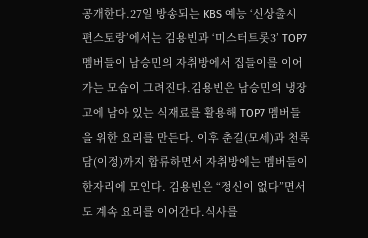공개한다.27일 방송되는 KBS 예능 ‘신상출시 편스토랑’에서는 김용빈과 ‘미스터트롯3’ TOP7 멤버들이 남승민의 자취방에서 집들이를 이어가는 모습이 그려진다.김용빈은 남승민의 냉장고에 남아 있는 식재료를 활용해 TOP7 멤버들을 위한 요리를 만든다. 이후 춘길(모세)과 천록담(이정)까지 합류하면서 자취방에는 멤버들이 한자리에 모인다. 김용빈은 “정신이 없다”면서도 계속 요리를 이어간다.식사를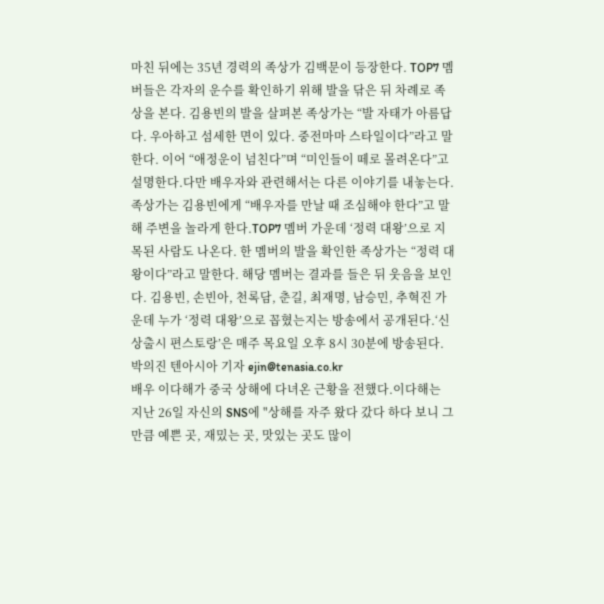마친 뒤에는 35년 경력의 족상가 김백문이 등장한다. TOP7 멤버들은 각자의 운수를 확인하기 위해 발을 닦은 뒤 차례로 족상을 본다. 김용빈의 발을 살펴본 족상가는 “발 자태가 아름답다. 우아하고 섬세한 면이 있다. 중전마마 스타일이다”라고 말한다. 이어 “애정운이 넘친다”며 “미인들이 떼로 몰려온다”고 설명한다.다만 배우자와 관련해서는 다른 이야기를 내놓는다. 족상가는 김용빈에게 “배우자를 만날 때 조심해야 한다”고 말해 주변을 놀라게 한다.TOP7 멤버 가운데 ‘정력 대왕’으로 지목된 사람도 나온다. 한 멤버의 발을 확인한 족상가는 “정력 대왕이다”라고 말한다. 해당 멤버는 결과를 들은 뒤 웃음을 보인다. 김용빈, 손빈아, 천록담, 춘길, 최재명, 남승민, 추혁진 가운데 누가 ‘정력 대왕’으로 꼽혔는지는 방송에서 공개된다.‘신상출시 편스토랑’은 매주 목요일 오후 8시 30분에 방송된다.박의진 텐아시아 기자 ejin@tenasia.co.kr
배우 이다해가 중국 상해에 다녀온 근황을 전했다.이다해는 지난 26일 자신의 SNS에 "상해를 자주 왔다 갔다 하다 보니 그만큼 예쁜 곳, 재밌는 곳, 맛있는 곳도 많이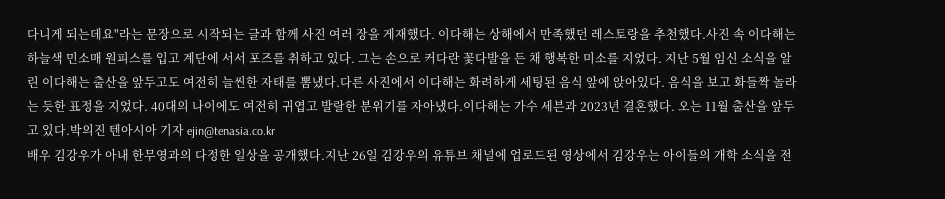다니게 되는데요"라는 문장으로 시작되는 글과 함께 사진 여러 장을 게재했다. 이다해는 상해에서 만족했던 레스토랑을 추천했다.사진 속 이다해는 하늘색 민소매 원피스를 입고 계단에 서서 포즈를 취하고 있다. 그는 손으로 커다란 꽃다발을 든 채 행복한 미소를 지었다. 지난 5월 임신 소식을 알린 이다해는 출산을 앞두고도 여전히 늘씬한 자태를 뽐냈다.다른 사진에서 이다해는 화려하게 세팅된 음식 앞에 앉아있다. 음식을 보고 화들짝 놀라는 듯한 표정을 지었다. 40대의 나이에도 여전히 귀엽고 발랄한 분위기를 자아냈다.이다해는 가수 세븐과 2023년 결혼했다. 오는 11월 출산을 앞두고 있다.박의진 텐아시아 기자 ejin@tenasia.co.kr
배우 김강우가 아내 한무영과의 다정한 일상을 공개했다.지난 26일 김강우의 유튜브 채널에 업로드된 영상에서 김강우는 아이들의 개학 소식을 전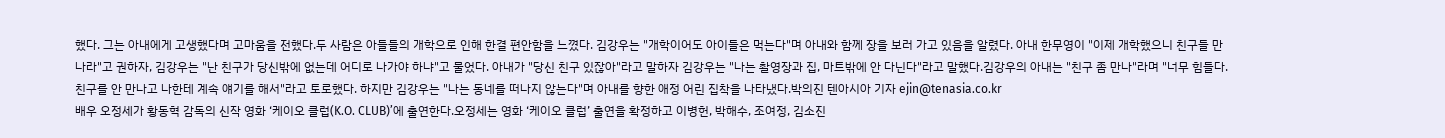했다. 그는 아내에게 고생했다며 고마움을 전했다.두 사람은 아들들의 개학으로 인해 한결 편안함을 느꼈다. 김강우는 "개학이어도 아이들은 먹는다"며 아내와 함께 장을 보러 가고 있음을 알렸다. 아내 한무영이 "이제 개학했으니 친구들 만나라"고 권하자, 김강우는 "난 친구가 당신밖에 없는데 어디로 나가야 하냐"고 물었다. 아내가 "당신 친구 있잖아"라고 말하자 김강우는 "나는 촬영장과 집, 마트밖에 안 다닌다"라고 말했다.김강우의 아내는 "친구 좀 만나"라며 "너무 힘들다. 친구를 안 만나고 나한테 계속 얘기를 해서"라고 토로했다. 하지만 김강우는 "나는 동네를 떠나지 않는다"며 아내를 향한 애정 어린 집착을 나타냈다.박의진 텐아시아 기자 ejin@tenasia.co.kr
배우 오정세가 황동혁 감독의 신작 영화 ‘케이오 클럽(K.O. CLUB)’에 출연한다.오정세는 영화 ‘케이오 클럽’ 출연을 확정하고 이병헌, 박해수, 조여정, 김소진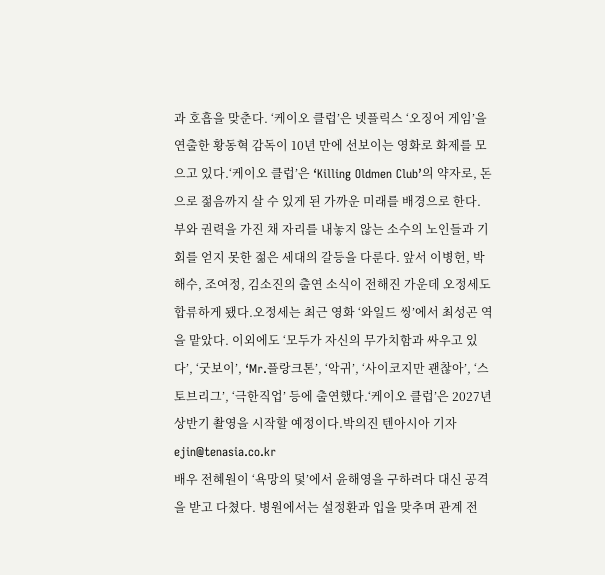과 호흡을 맞춘다. ‘케이오 클럽’은 넷플릭스 ‘오징어 게임’을 연출한 황동혁 감독이 10년 만에 선보이는 영화로 화제를 모으고 있다.‘케이오 클럽’은 ‘Killing Oldmen Club’의 약자로, 돈으로 젊음까지 살 수 있게 된 가까운 미래를 배경으로 한다. 부와 권력을 가진 채 자리를 내놓지 않는 소수의 노인들과 기회를 얻지 못한 젊은 세대의 갈등을 다룬다. 앞서 이병헌, 박해수, 조여정, 김소진의 출연 소식이 전해진 가운데 오정세도 합류하게 됐다.오정세는 최근 영화 ‘와일드 씽’에서 최성곤 역을 맡았다. 이외에도 ‘모두가 자신의 무가치함과 싸우고 있다’, ‘굿보이’, ‘Mr.플랑크톤’, ‘악귀’, ‘사이코지만 괜찮아’, ‘스토브리그’, ‘극한직업’ 등에 출연했다.‘케이오 클럽’은 2027년 상반기 촬영을 시작할 예정이다.박의진 텐아시아 기자 ejin@tenasia.co.kr
배우 전혜원이 ‘욕망의 덫’에서 윤해영을 구하려다 대신 공격을 받고 다쳤다. 병원에서는 설정환과 입을 맞추며 관계 전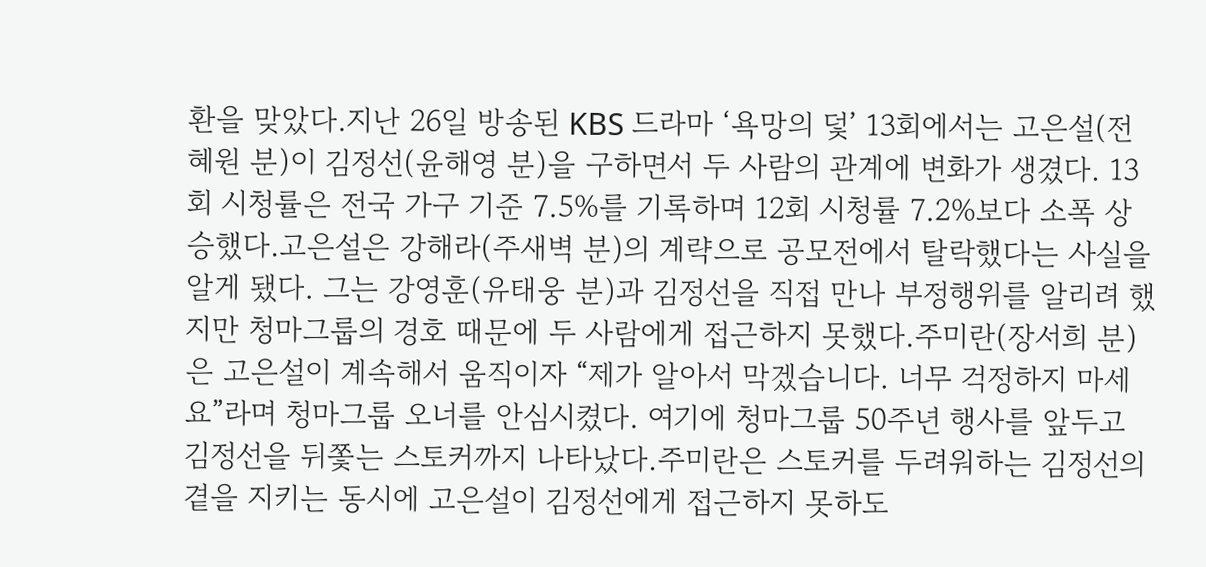환을 맞았다.지난 26일 방송된 KBS 드라마 ‘욕망의 덫’ 13회에서는 고은설(전혜원 분)이 김정선(윤해영 분)을 구하면서 두 사람의 관계에 변화가 생겼다. 13회 시청률은 전국 가구 기준 7.5%를 기록하며 12회 시청률 7.2%보다 소폭 상승했다.고은설은 강해라(주새벽 분)의 계략으로 공모전에서 탈락했다는 사실을 알게 됐다. 그는 강영훈(유태웅 분)과 김정선을 직접 만나 부정행위를 알리려 했지만 청마그룹의 경호 때문에 두 사람에게 접근하지 못했다.주미란(장서희 분)은 고은설이 계속해서 움직이자 “제가 알아서 막겠습니다. 너무 걱정하지 마세요”라며 청마그룹 오너를 안심시켰다. 여기에 청마그룹 50주년 행사를 앞두고 김정선을 뒤쫓는 스토커까지 나타났다.주미란은 스토커를 두려워하는 김정선의 곁을 지키는 동시에 고은설이 김정선에게 접근하지 못하도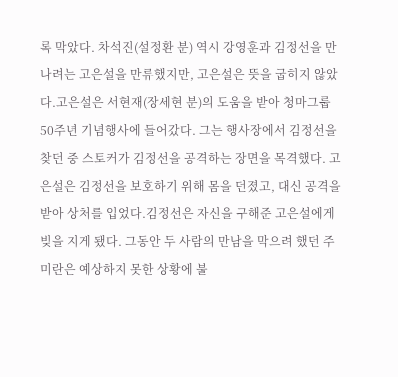록 막았다. 차석진(설정환 분) 역시 강영훈과 김정선을 만나려는 고은설을 만류했지만, 고은설은 뜻을 굽히지 않았다.고은설은 서현재(장세현 분)의 도움을 받아 청마그룹 50주년 기념행사에 들어갔다. 그는 행사장에서 김정선을 찾던 중 스토커가 김정선을 공격하는 장면을 목격했다. 고은설은 김정선을 보호하기 위해 몸을 던졌고, 대신 공격을 받아 상처를 입었다.김정선은 자신을 구해준 고은설에게 빚을 지게 됐다. 그동안 두 사람의 만남을 막으려 했던 주미란은 예상하지 못한 상황에 불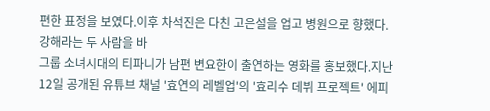편한 표정을 보였다.이후 차석진은 다친 고은설을 업고 병원으로 향했다. 강해라는 두 사람을 바
그룹 소녀시대의 티파니가 남편 변요한이 출연하는 영화를 홍보했다.지난 12일 공개된 유튜브 채널 '효연의 레벨업'의 '효리수 데뷔 프로젝트' 에피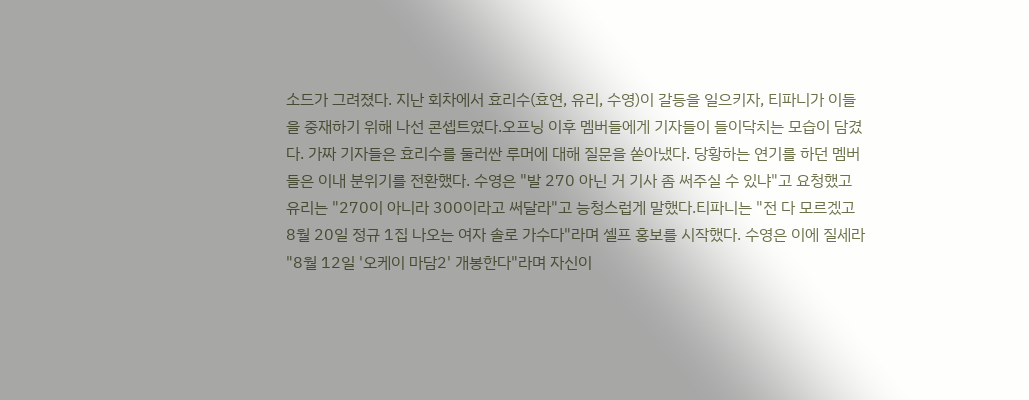소드가 그려졌다. 지난 회차에서 효리수(효연, 유리, 수영)이 갈등을 일으키자, 티파니가 이들을 중재하기 위해 나선 콘셉트였다.오프닝 이후 멤버들에게 기자들이 들이닥치는 모습이 담겼다. 가짜 기자들은 효리수를 둘러싼 루머에 대해 질문을 쏟아냈다. 당황하는 연기를 하던 멤버들은 이내 분위기를 전환했다. 수영은 "발 270 아닌 거 기사 좀 써주실 수 있냐"고 요청했고 유리는 "270이 아니라 300이라고 써달라"고 능청스럽게 말했다.티파니는 "전 다 모르겠고 8월 20일 정규 1집 나오는 여자 솔로 가수다"라며 셀프 홍보를 시작했다. 수영은 이에 질세라 "8월 12일 '오케이 마담2' 개봉한다"라며 자신이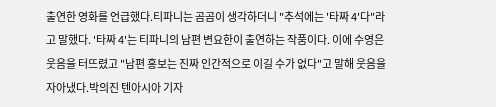출연한 영화를 언급했다.티파니는 곰곰이 생각하더니 "추석에는 '타짜 4'다"라고 말했다. '타짜 4'는 티파니의 남편 변요한이 출연하는 작품이다. 이에 수영은 웃음을 터뜨렸고 "남편 홍보는 진짜 인간적으로 이길 수가 없다"고 말해 웃음을 자아냈다.박의진 텐아시아 기자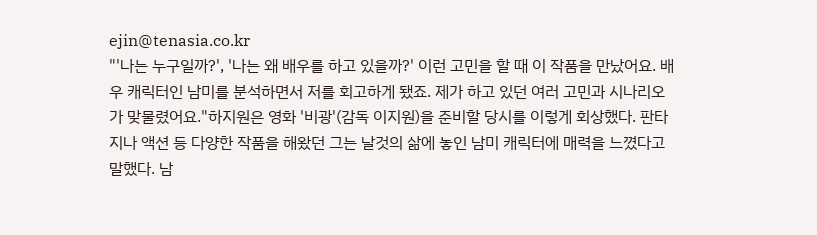ejin@tenasia.co.kr
"'나는 누구일까?', '나는 왜 배우를 하고 있을까?' 이런 고민을 할 때 이 작품을 만났어요. 배우 캐릭터인 남미를 분석하면서 저를 회고하게 됐죠. 제가 하고 있던 여러 고민과 시나리오가 맞물렸어요."하지원은 영화 '비광'(감독 이지원)을 준비할 당시를 이렇게 회상했다. 판타지나 액션 등 다양한 작품을 해왔던 그는 날것의 삶에 놓인 남미 캐릭터에 매력을 느꼈다고 말했다. 남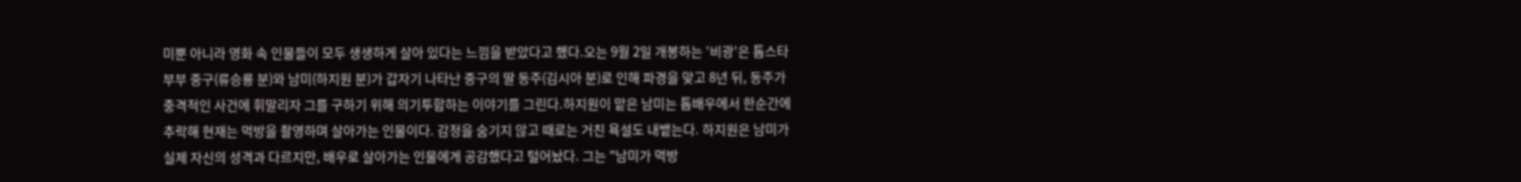미뿐 아니라 영화 속 인물들이 모두 생생하게 살아 있다는 느낌을 받았다고 했다.오는 9월 2일 개봉하는 '비광'은 톱스타 부부 중구(류승룡 분)와 남미(하지원 분)가 갑자기 나타난 중구의 딸 동주(김시아 분)로 인해 파경을 맞고 8년 뒤, 동주가 충격적인 사건에 휘말리자 그를 구하기 위해 의기투합하는 이야기를 그린다.하지원이 맡은 남미는 톱배우에서 한순간에 추락해 현재는 먹방을 촬영하며 살아가는 인물이다. 감정을 숨기지 않고 때로는 거친 욕설도 내뱉는다. 하지원은 남미가 실제 자신의 성격과 다르지만, 배우로 살아가는 인물에게 공감했다고 털어놨다. 그는 "남미가 먹방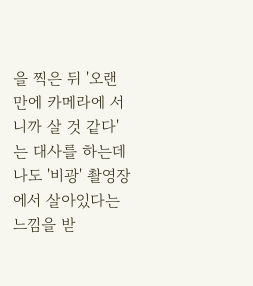을 찍은 뒤 '오랜만에 카메라에 서니까 살 것 같다'는 대사를 하는데 나도 '비광' 촬영장에서 살아있다는 느낌을 받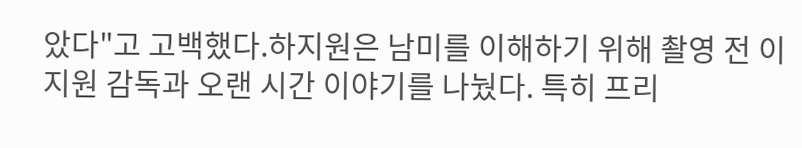았다"고 고백했다.하지원은 남미를 이해하기 위해 촬영 전 이지원 감독과 오랜 시간 이야기를 나눴다. 특히 프리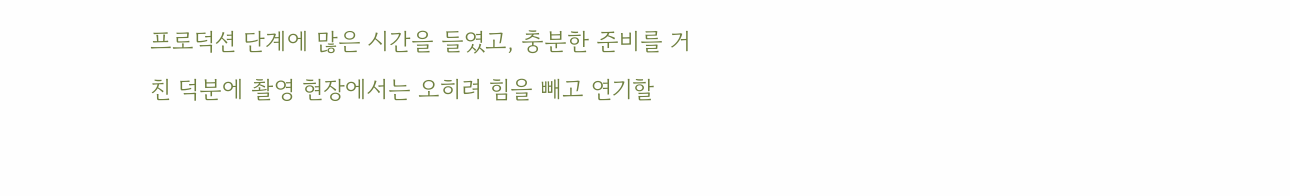프로덕션 단계에 많은 시간을 들였고, 충분한 준비를 거친 덕분에 촬영 현장에서는 오히려 힘을 빼고 연기할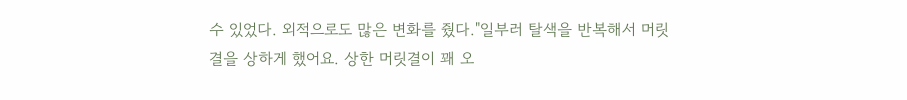수 있었다. 외적으로도 많은 변화를 줬다."일부러 탈색을 반복해서 머릿결을 상하게 했어요. 상한 머릿결이 꽤 오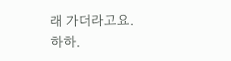래 가더라고요. 하하.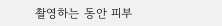촬영하는 동안 피부